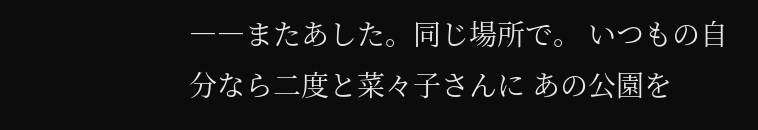――またあした。同じ場所で。 いつもの自分なら二度と菜々子さんに あの公園を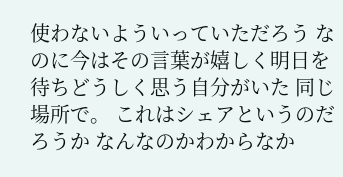使わないよういっていただろう なのに今はその言葉が嬉しく明日を待ちどうしく思う自分がいた 同じ場所で。 これはシェアというのだろうか なんなのかわからなか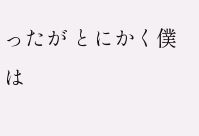ったが とにかく僕は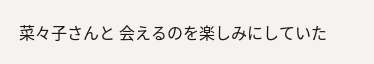菜々子さんと 会えるのを楽しみにしていた